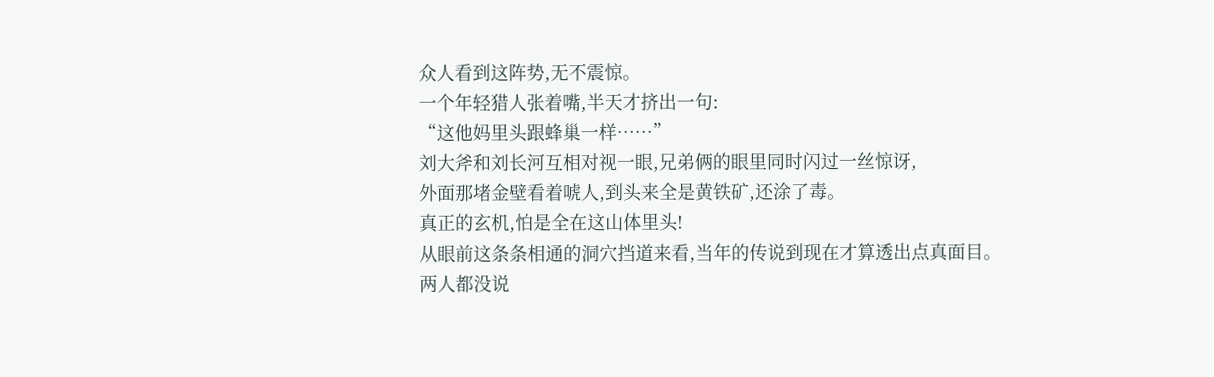众人看到这阵势,无不震惊。
一个年轻猎人张着嘴,半天才挤出一句:
“这他妈里头跟蜂巢一样……”
刘大斧和刘长河互相对视一眼,兄弟俩的眼里同时闪过一丝惊讶,
外面那堵金壁看着唬人,到头来全是黄铁矿,还涂了毒。
真正的玄机,怕是全在这山体里头!
从眼前这条条相通的洞穴挡道来看,当年的传说到现在才算透出点真面目。
两人都没说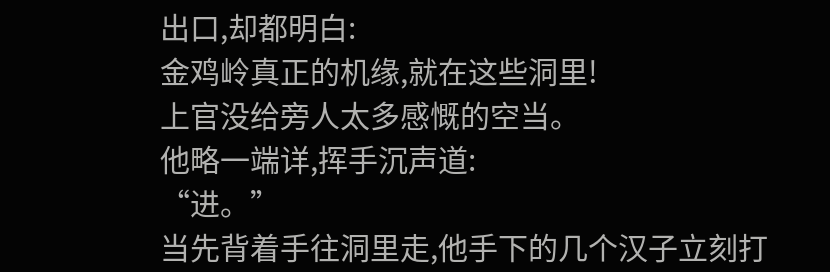出口,却都明白:
金鸡岭真正的机缘,就在这些洞里!
上官没给旁人太多感慨的空当。
他略一端详,挥手沉声道:
“进。”
当先背着手往洞里走,他手下的几个汉子立刻打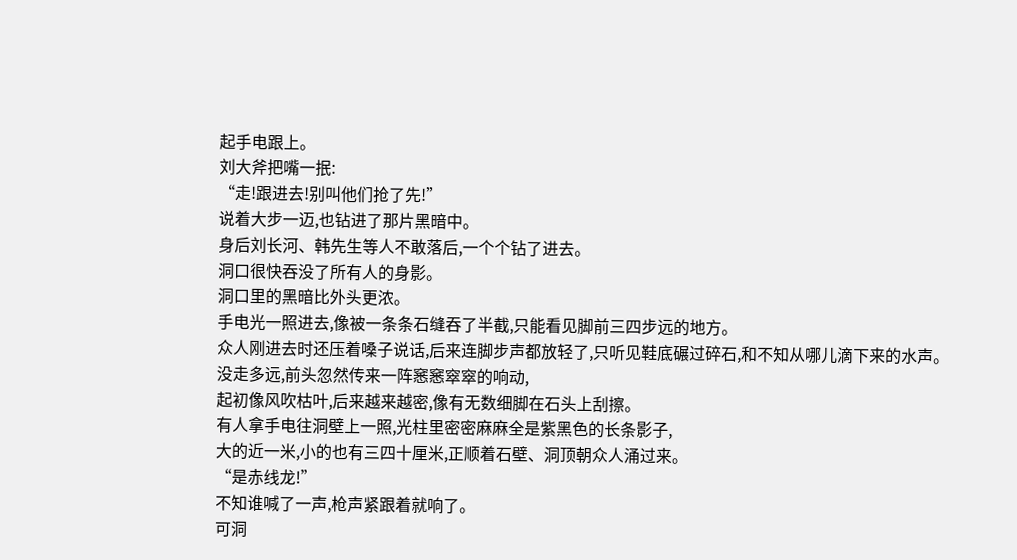起手电跟上。
刘大斧把嘴一抿:
“走!跟进去!别叫他们抢了先!”
说着大步一迈,也钻进了那片黑暗中。
身后刘长河、韩先生等人不敢落后,一个个钻了进去。
洞口很快吞没了所有人的身影。
洞口里的黑暗比外头更浓。
手电光一照进去,像被一条条石缝吞了半截,只能看见脚前三四步远的地方。
众人刚进去时还压着嗓子说话,后来连脚步声都放轻了,只听见鞋底碾过碎石,和不知从哪儿滴下来的水声。
没走多远,前头忽然传来一阵窸窸窣窣的响动,
起初像风吹枯叶,后来越来越密,像有无数细脚在石头上刮擦。
有人拿手电往洞壁上一照,光柱里密密麻麻全是紫黑色的长条影子,
大的近一米,小的也有三四十厘米,正顺着石壁、洞顶朝众人涌过来。
“是赤线龙!”
不知谁喊了一声,枪声紧跟着就响了。
可洞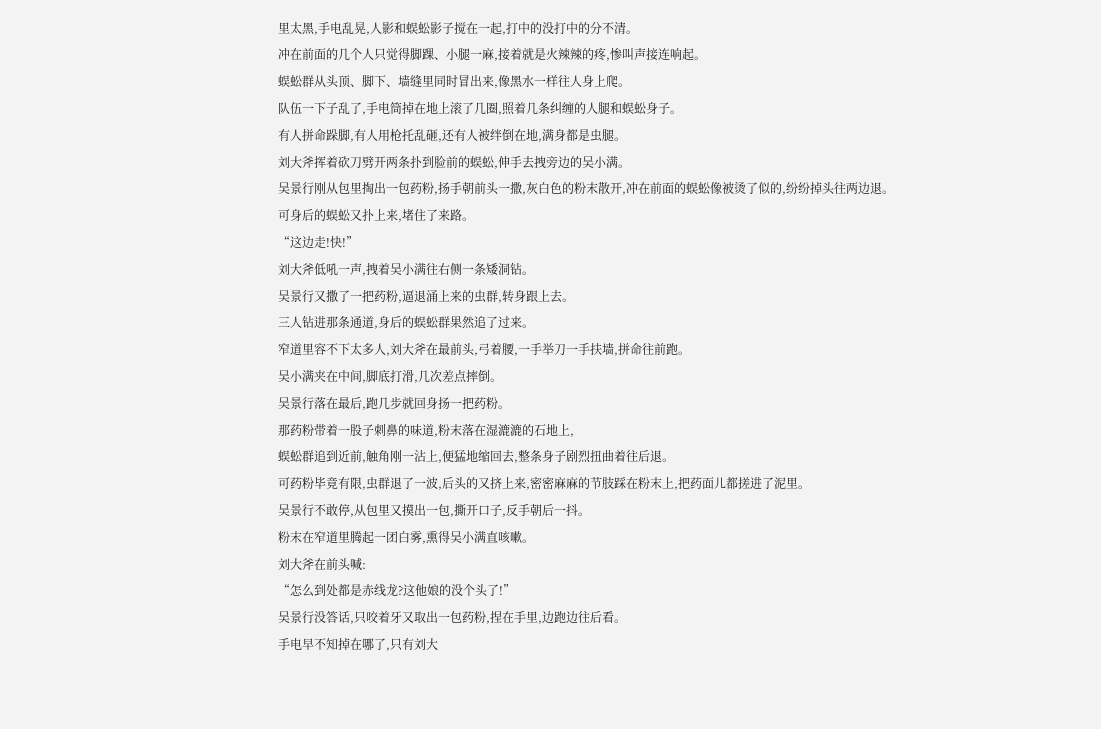里太黑,手电乱晃,人影和蜈蚣影子搅在一起,打中的没打中的分不清。
冲在前面的几个人只觉得脚踝、小腿一麻,接着就是火辣辣的疼,惨叫声接连响起。
蜈蚣群从头顶、脚下、墙缝里同时冒出来,像黑水一样往人身上爬。
队伍一下子乱了,手电筒掉在地上滚了几圈,照着几条纠缠的人腿和蜈蚣身子。
有人拼命跺脚,有人用枪托乱砸,还有人被绊倒在地,满身都是虫腿。
刘大斧挥着砍刀劈开两条扑到脸前的蜈蚣,伸手去拽旁边的吴小满。
吴景行刚从包里掏出一包药粉,扬手朝前头一撒,灰白色的粉末散开,冲在前面的蜈蚣像被烫了似的,纷纷掉头往两边退。
可身后的蜈蚣又扑上来,堵住了来路。
“这边走!快!”
刘大斧低吼一声,拽着吴小满往右侧一条矮洞钻。
吴景行又撒了一把药粉,逼退涌上来的虫群,转身跟上去。
三人钻进那条通道,身后的蜈蚣群果然追了过来。
窄道里容不下太多人,刘大斧在最前头,弓着腰,一手举刀一手扶墙,拼命往前跑。
吴小满夹在中间,脚底打滑,几次差点摔倒。
吴景行落在最后,跑几步就回身扬一把药粉。
那药粉带着一股子刺鼻的味道,粉末落在湿漉漉的石地上,
蜈蚣群追到近前,触角刚一沾上,便猛地缩回去,整条身子剧烈扭曲着往后退。
可药粉毕竟有限,虫群退了一波,后头的又挤上来,密密麻麻的节肢踩在粉末上,把药面儿都搓进了泥里。
吴景行不敢停,从包里又摸出一包,撕开口子,反手朝后一抖。
粉末在窄道里腾起一团白雾,熏得吴小满直咳嗽。
刘大斧在前头喊:
“怎么到处都是赤线龙?这他娘的没个头了!”
吴景行没答话,只咬着牙又取出一包药粉,捏在手里,边跑边往后看。
手电早不知掉在哪了,只有刘大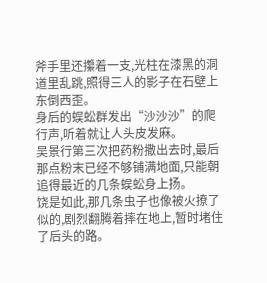斧手里还攥着一支,光柱在漆黑的洞道里乱跳,照得三人的影子在石壁上东倒西歪。
身后的蜈蚣群发出“沙沙沙”的爬行声,听着就让人头皮发麻。
吴景行第三次把药粉撒出去时,最后那点粉末已经不够铺满地面,只能朝追得最近的几条蜈蚣身上扬。
饶是如此,那几条虫子也像被火撩了似的,剧烈翻腾着摔在地上,暂时堵住了后头的路。